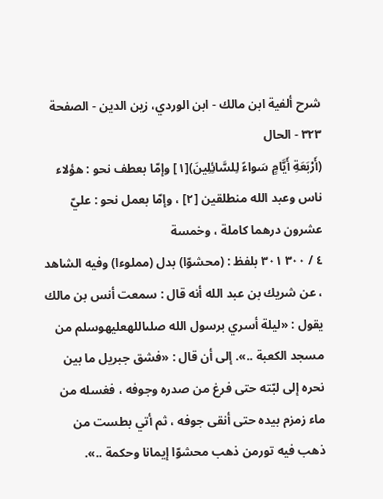شرح ألفية ابن مالك - ابن الوردي، زين الدين - الصفحة ٣٢٣ - الحال
(أَرْبَعَةِ أَيَّامٍ سَواءً لِلسَّائِلِينَ)[١] وإمّا بعطف نحو : هؤلاء ناس وعبد الله منطلقين [٢] ، وإمّا بعمل نحو : عليّ عشرون درهما كاملة ، وخمسة
٤ / ٣٠٠ ٣٠١ بلفظ : (محشوّا) بدل (مملوءا) وفيه الشاهد ، عن شريك بن عبد الله أنه قال : سمعت أنس بن مالك يقول : «ليلة أسري برسول الله صلىاللهعليهوسلم من مسجد الكعبة ..». إلى أن قال : «فشق جبريل ما بين نحره إلى لبّته حتى فرغ من صدره وجوفه ، فغسله من ماء زمزم بيده حتى أنقى جوفه ، ثم أتي بطست من ذهب فيه تورمن ذهب محشوّا إيمانا وحكمة ..».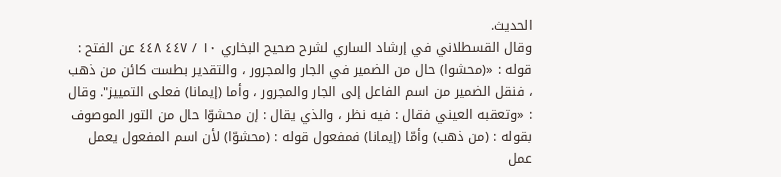الحديث.
وقال القسطلاني في إرشاد الساري لشرح صحيح البخاري ١٠ / ٤٤٧ ٤٤٨ عن الفتح : قوله : «(محشوا) حال من الضمير في الجار والمجرور ، والتقدير بطست كائن من ذهب ، فنقل الضمير من اسم الفاعل إلى الجار والمجرور ، وأما (إيمانا) فعلى التمييز". وقال : «وتعقبه العيني فقال : فيه نظر ، والذي يقال : إن محشوّا حال من التور الموصوف بقوله : (من ذهب) وأمّا (إيمانا) فمفعول قوله : (محشوّا) لأن اسم المفعول يعمل عمل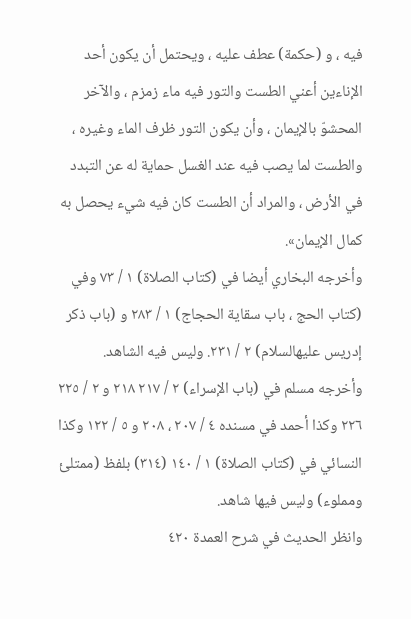فيه ، و (حكمة) عطف عليه ، ويحتمل أن يكون أحد الإناءين أعني الطست والتور فيه ماء زمزم ، والآخر المحشوّ بالإيمان ، وأن يكون التور ظرف الماء وغيره ، والطست لما يصب فيه عند الغسل حماية له عن التبدد في الأرض ، والمراد أن الطست كان فيه شيء يحصل به كمال الإيمان».
وأخرجه البخاري أيضا في (كتاب الصلاة) ١ / ٧٣ وفي (كتاب الحج ، باب سقاية الحجاج) ١ / ٢٨٣ و (باب ذكر إدريس عليهالسلام) ٢ / ٢٣١. وليس فيه الشاهد.
وأخرجه مسلم في (باب الإسراء) ٢ / ٢١٧ ٢١٨ و ٢ / ٢٢٥ ٢٢٦ وكذا أحمد في مسنده ٤ / ٢٠٧ ، ٢٠٨ و ٥ / ١٢٢ وكذا النسائي في (كتاب الصلاة) ١ / ١٤٠ (٣١٤) بلفظ (ممتلئ ومملوء) وليس فيها شاهد.
وانظر الحديث في شرح العمدة ٤٢٠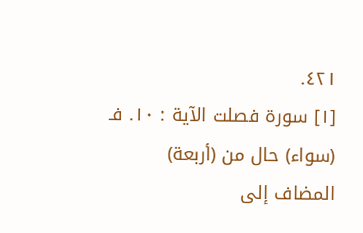٤٢١.
[١] سورة فصلت الآية : ١٠. فـ (سواء) حال من (أربعة) المضاف إلى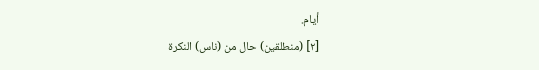أيام.
[٢] (منطلقين) حال من (ناس) النكرة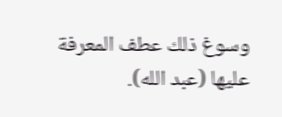وسوغ ذلك عطف المعرفة عليها (عبد الله).